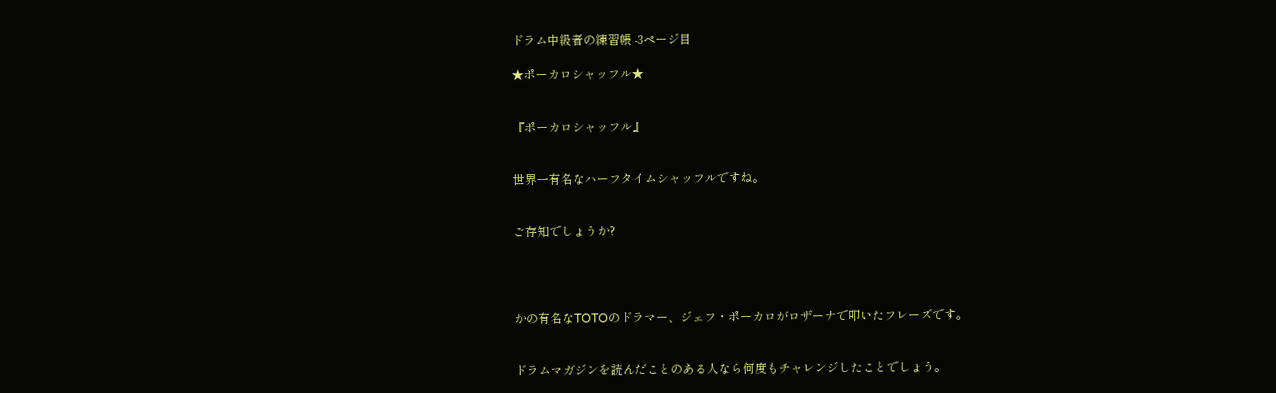ドラム中級者の練習帳 -3ページ目

★ポーカロシャッフル★


『ポーカロシャッフル』


世界一有名なハーフタイムシャッフルですね。


ご存知でしょうか?




かの有名なTOTOのドラマー、ジェフ・ポーカロがロザーナで叩いたフレーズです。


ドラムマガジンを読んだことのある人なら何度もチャレンジしたことでしょう。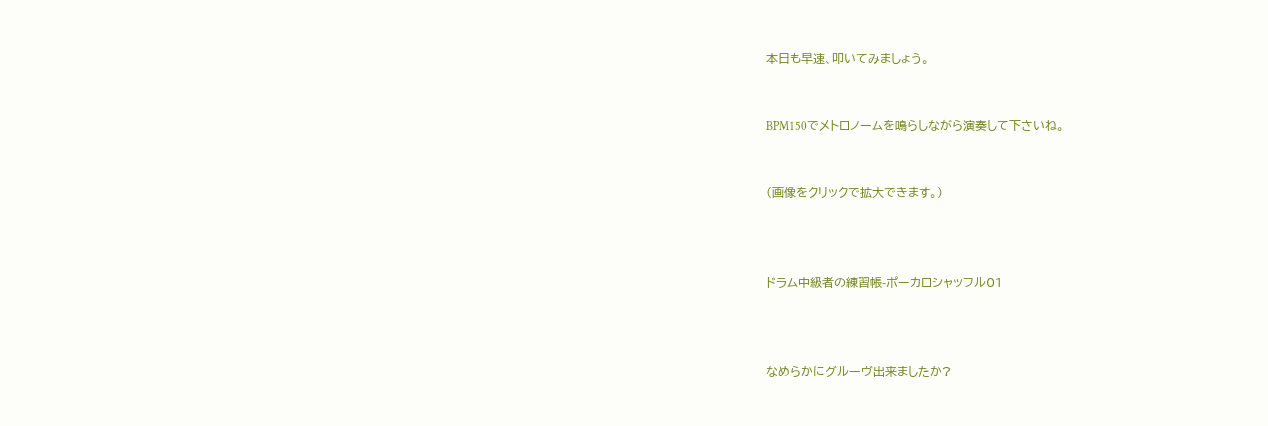本日も早速、叩いてみましょう。


BPM150でメトロノームを鳴らしながら演奏して下さいね。


(画像をクリックで拡大できます。)



ドラム中級者の練習帳-ポーカロシャッフル01



なめらかにグルーヴ出来ましたか?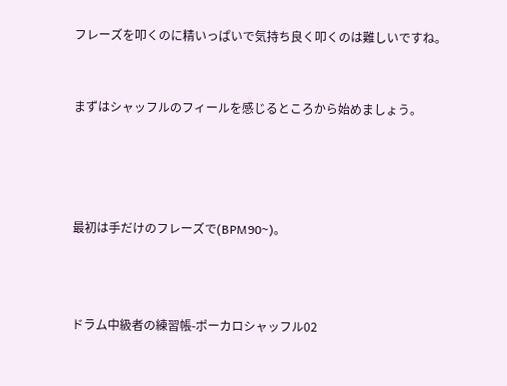フレーズを叩くのに精いっぱいで気持ち良く叩くのは難しいですね。


まずはシャッフルのフィールを感じるところから始めましょう。




最初は手だけのフレーズで(BPM90~)。



ドラム中級者の練習帳-ポーカロシャッフル02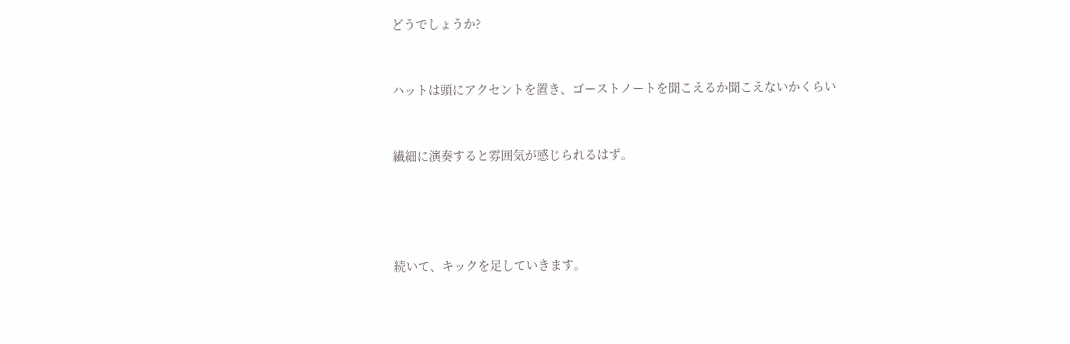どうでしょうか?


ハットは頭にアクセントを置き、ゴーストノートを聞こえるか聞こえないかくらい


繊細に演奏すると雰囲気が感じられるはず。




続いて、キックを足していきます。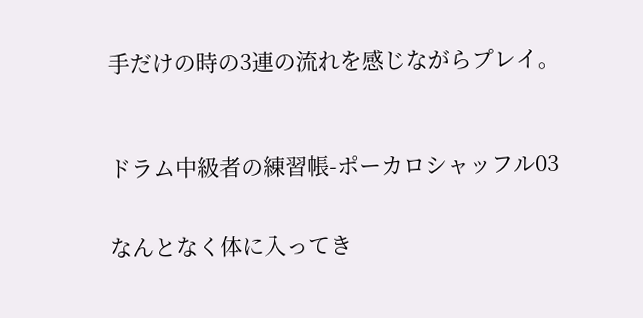手だけの時の3連の流れを感じながらプレイ。



ドラム中級者の練習帳-ポーカロシャッフル03


なんとなく体に入ってき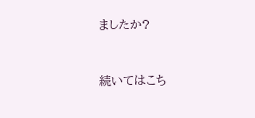ましたか?


続いてはこち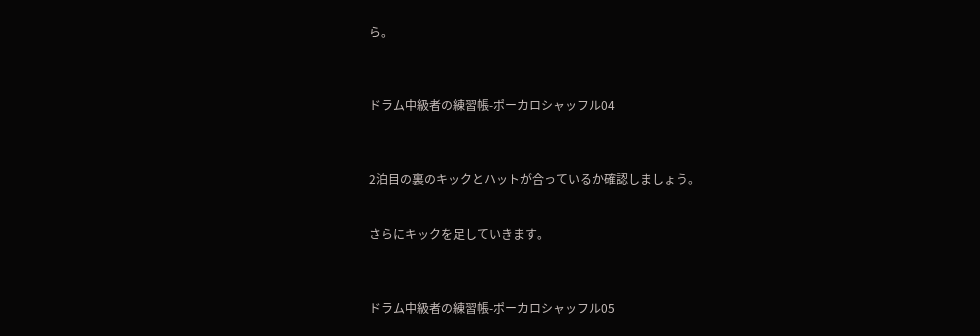ら。



ドラム中級者の練習帳-ポーカロシャッフル04



2泊目の裏のキックとハットが合っているか確認しましょう。


さらにキックを足していきます。



ドラム中級者の練習帳-ポーカロシャッフル05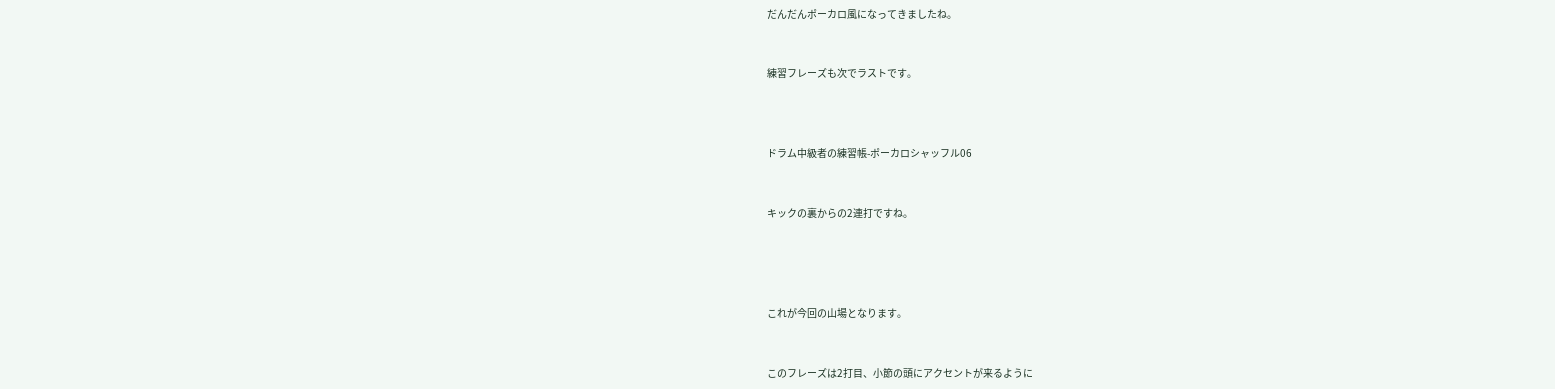だんだんポーカロ風になってきましたね。


練習フレーズも次でラストです。



ドラム中級者の練習帳-ポーカロシャッフル06


キックの裏からの2連打ですね。




これが今回の山場となります。


このフレーズは2打目、小節の頭にアクセントが来るように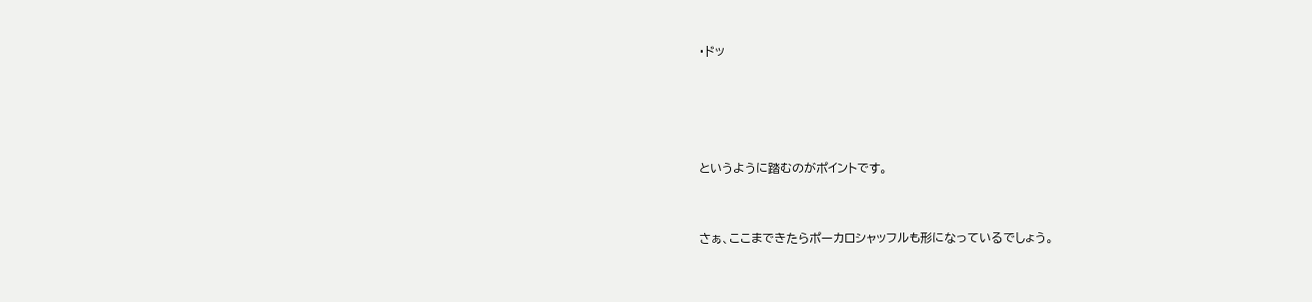・ドッ




というように踏むのがポイントです。


さぁ、ここまできたらポーカロシャッフルも形になっているでしょう。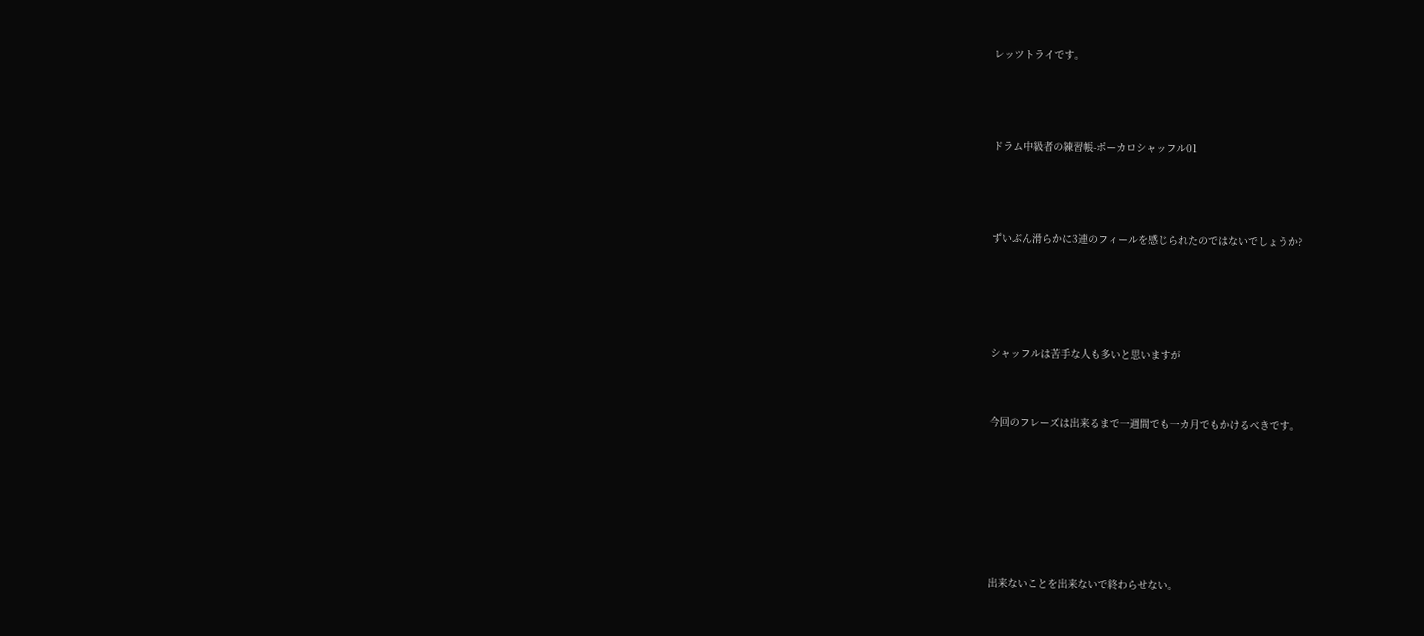レッツトライです。



ドラム中級者の練習帳-ポーカロシャッフル01



ずいぶん滑らかに3連のフィールを感じられたのではないでしょうか?




シャッフルは苦手な人も多いと思いますが


今回のフレーズは出来るまで一週間でも一カ月でもかけるべきです。






出来ないことを出来ないで終わらせない。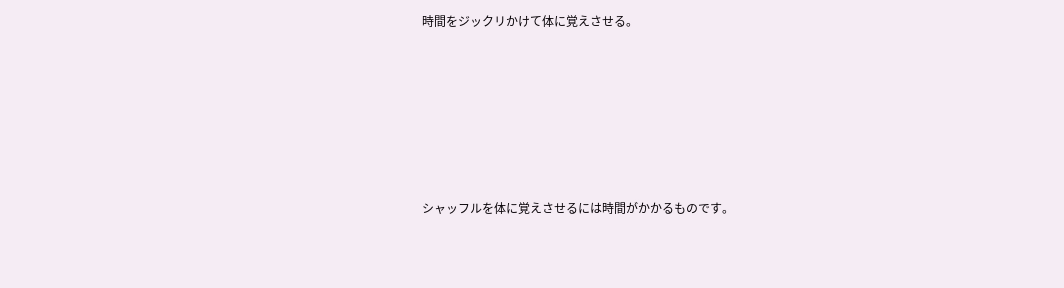時間をジックリかけて体に覚えさせる。






シャッフルを体に覚えさせるには時間がかかるものです。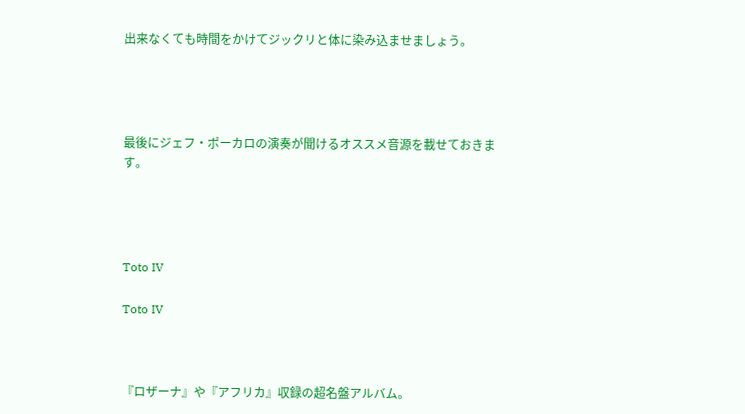出来なくても時間をかけてジックリと体に染み込ませましょう。




最後にジェフ・ポーカロの演奏が聞けるオススメ音源を載せておきます。




Toto IV

Toto IV



『ロザーナ』や『アフリカ』収録の超名盤アルバム。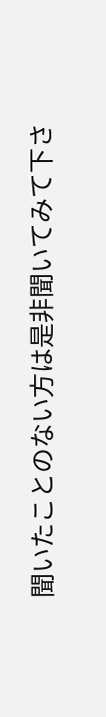聞いたことのない方は是非聞いてみて下さ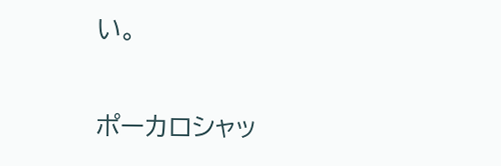い。


ポーカロシャッ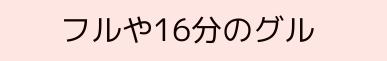フルや16分のグル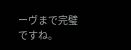ーヴまで完璧ですね。